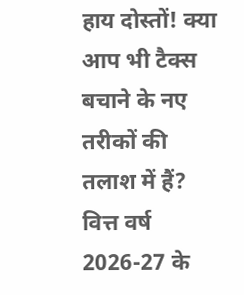हाय दोस्तों! क्या आप भी टैक्स बचाने के नए तरीकों की तलाश में हैं? वित्त वर्ष 2026-27 के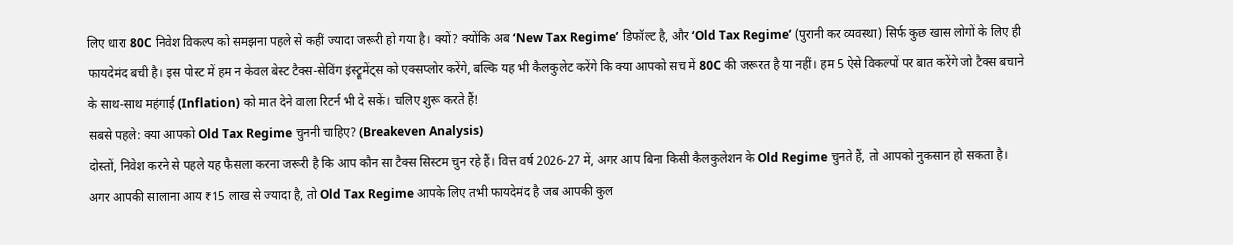लिए धारा 80C निवेश विकल्प को समझना पहले से कहीं ज्यादा जरूरी हो गया है। क्यों? क्योंकि अब ‘New Tax Regime’ डिफॉल्ट है, और ‘Old Tax Regime’ (पुरानी कर व्यवस्था) सिर्फ कुछ खास लोगों के लिए ही फायदेमंद बची है। इस पोस्ट में हम न केवल बेस्ट टैक्स-सेविंग इंस्ट्रूमेंट्स को एक्सप्लोर करेंगे, बल्कि यह भी कैलकुलेट करेंगे कि क्या आपको सच में 80C की जरूरत है या नहीं। हम 5 ऐसे विकल्पों पर बात करेंगे जो टैक्स बचाने के साथ-साथ महंगाई (Inflation) को मात देने वाला रिटर्न भी दे सकें। चलिए शुरू करते हैं!
सबसे पहले: क्या आपको Old Tax Regime चुननी चाहिए? (Breakeven Analysis)
दोस्तों, निवेश करने से पहले यह फैसला करना जरूरी है कि आप कौन सा टैक्स सिस्टम चुन रहे हैं। वित्त वर्ष 2026-27 में, अगर आप बिना किसी कैलकुलेशन के Old Regime चुनते हैं, तो आपको नुकसान हो सकता है।
अगर आपकी सालाना आय ₹15 लाख से ज्यादा है, तो Old Tax Regime आपके लिए तभी फायदेमंद है जब आपकी कुल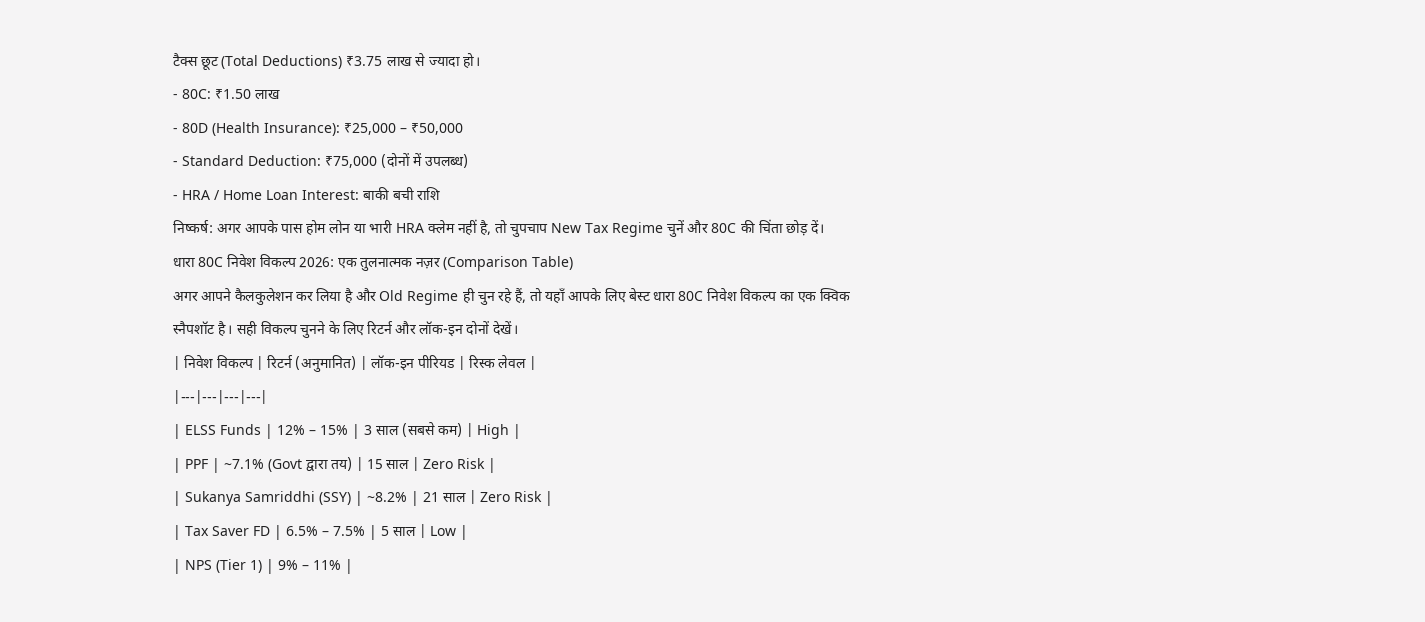टैक्स छूट (Total Deductions) ₹3.75 लाख से ज्यादा हो।
- 80C: ₹1.50 लाख
- 80D (Health Insurance): ₹25,000 – ₹50,000
- Standard Deduction: ₹75,000 (दोनों में उपलब्ध)
- HRA / Home Loan Interest: बाकी बची राशि
निष्कर्ष: अगर आपके पास होम लोन या भारी HRA क्लेम नहीं है, तो चुपचाप New Tax Regime चुनें और 80C की चिंता छोड़ दें।
धारा 80C निवेश विकल्प 2026: एक तुलनात्मक नज़र (Comparison Table)
अगर आपने कैलकुलेशन कर लिया है और Old Regime ही चुन रहे हैं, तो यहाँ आपके लिए बेस्ट धारा 80C निवेश विकल्प का एक क्विक स्नैपशॉट है। सही विकल्प चुनने के लिए रिटर्न और लॉक-इन दोनों देखें।
| निवेश विकल्प | रिटर्न (अनुमानित) | लॉक-इन पीरियड | रिस्क लेवल |
|---|---|---|---|
| ELSS Funds | 12% – 15% | 3 साल (सबसे कम) | High |
| PPF | ~7.1% (Govt द्वारा तय) | 15 साल | Zero Risk |
| Sukanya Samriddhi (SSY) | ~8.2% | 21 साल | Zero Risk |
| Tax Saver FD | 6.5% – 7.5% | 5 साल | Low |
| NPS (Tier 1) | 9% – 11% |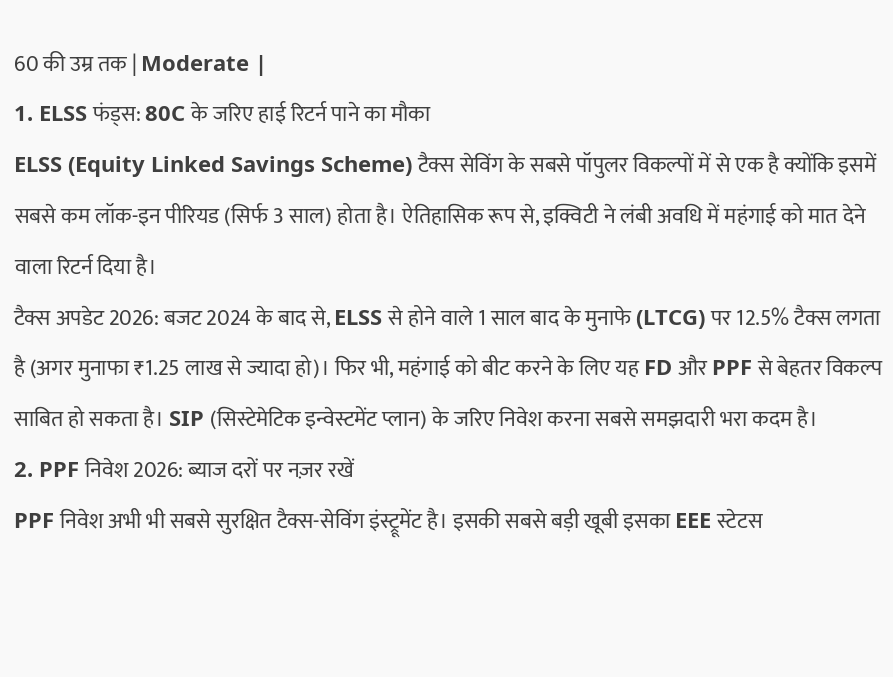60 की उम्र तक | Moderate |
1. ELSS फंड्स: 80C के जरिए हाई रिटर्न पाने का मौका
ELSS (Equity Linked Savings Scheme) टैक्स सेविंग के सबसे पॉपुलर विकल्पों में से एक है क्योंकि इसमें सबसे कम लॉक-इन पीरियड (सिर्फ 3 साल) होता है। ऐतिहासिक रूप से, इक्विटी ने लंबी अवधि में महंगाई को मात देने वाला रिटर्न दिया है।
टैक्स अपडेट 2026: बजट 2024 के बाद से, ELSS से होने वाले 1 साल बाद के मुनाफे (LTCG) पर 12.5% टैक्स लगता है (अगर मुनाफा ₹1.25 लाख से ज्यादा हो)। फिर भी, महंगाई को बीट करने के लिए यह FD और PPF से बेहतर विकल्प साबित हो सकता है। SIP (सिस्टेमेटिक इन्वेस्टमेंट प्लान) के जरिए निवेश करना सबसे समझदारी भरा कदम है।
2. PPF निवेश 2026: ब्याज दरों पर नज़र रखें
PPF निवेश अभी भी सबसे सुरक्षित टैक्स-सेविंग इंस्ट्रूमेंट है। इसकी सबसे बड़ी खूबी इसका EEE स्टेटस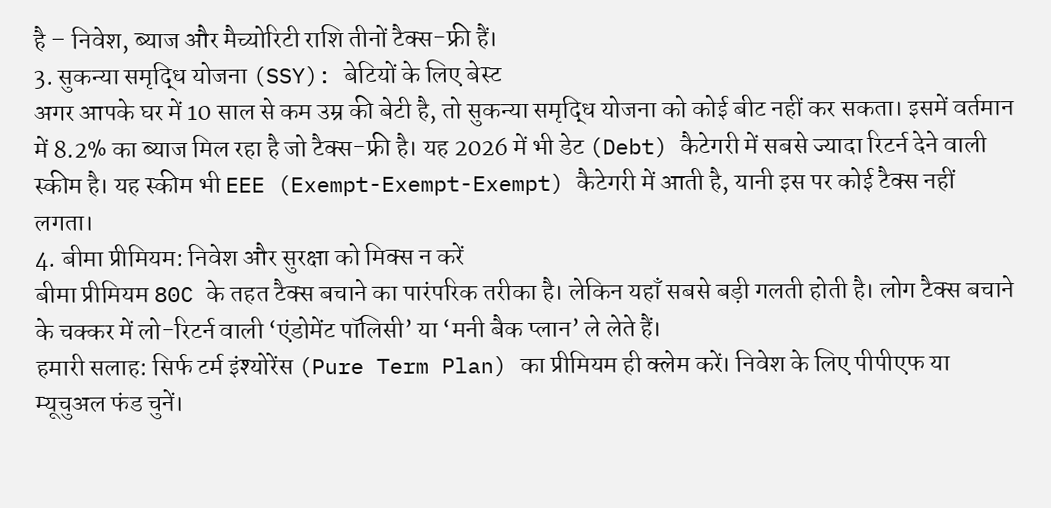है – निवेश, ब्याज और मैच्योरिटी राशि तीनों टैक्स-फ्री हैं।
3. सुकन्या समृद्धि योजना (SSY): बेटियों के लिए बेस्ट
अगर आपके घर में 10 साल से कम उम्र की बेटी है, तो सुकन्या समृद्धि योजना को कोई बीट नहीं कर सकता। इसमें वर्तमान में 8.2% का ब्याज मिल रहा है जो टैक्स-फ्री है। यह 2026 में भी डेट (Debt) कैटेगरी में सबसे ज्यादा रिटर्न देने वाली स्कीम है। यह स्कीम भी EEE (Exempt-Exempt-Exempt) कैटेगरी में आती है, यानी इस पर कोई टैक्स नहीं लगता।
4. बीमा प्रीमियम: निवेश और सुरक्षा को मिक्स न करें
बीमा प्रीमियम 80C के तहत टैक्स बचाने का पारंपरिक तरीका है। लेकिन यहाँ सबसे बड़ी गलती होती है। लोग टैक्स बचाने के चक्कर में लो-रिटर्न वाली ‘एंडोमेंट पॉलिसी’ या ‘मनी बैक प्लान’ ले लेते हैं।
हमारी सलाह: सिर्फ टर्म इंश्योरेंस (Pure Term Plan) का प्रीमियम ही क्लेम करें। निवेश के लिए पीपीएफ या म्यूचुअल फंड चुनें।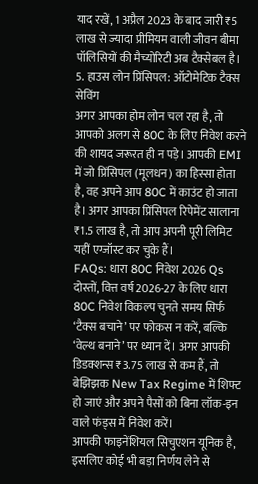याद रखें, 1 अप्रैल 2023 के बाद जारी ₹5 लाख से ज्यादा प्रीमियम वाली जीवन बीमा पॉलिसियों की मैच्योरिटी अब टैक्सेबल है।
5. हाउस लोन प्रिंसिपल: ऑटोमेटिक टैक्स सेविंग
अगर आपका होम लोन चल रहा है, तो आपको अलग से 80C के लिए निवेश करने की शायद जरूरत ही न पड़े। आपकी EMI में जो प्रिंसिपल (मूलधन) का हिस्सा होता है, वह अपने आप 80C में काउंट हो जाता है। अगर आपका प्रिंसिपल रिपेमेंट सालाना ₹1.5 लाख है, तो आप अपनी पूरी लिमिट यहीं एग्जॉस्ट कर चुके हैं।
FAQs: धारा 80C निवेश 2026 Qs
दोस्तों, वित्त वर्ष 2026-27 के लिए धारा 80C निवेश विकल्प चुनते समय सिर्फ ‘टैक्स बचाने’ पर फोकस न करें, बल्कि ‘वेल्थ बनाने’ पर ध्यान दें। अगर आपकी डिडक्शन्स ₹3.75 लाख से कम हैं, तो बेझिझक New Tax Regime में शिफ्ट हो जाएं और अपने पैसों को बिना लॉक-इन वाले फंड्स में निवेश करें।
आपकी फाइनेंशियल सिचुएशन यूनिक है, इसलिए कोई भी बड़ा निर्णय लेने से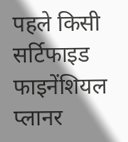पहले किसी सर्टिफाइड फाइनेंशियल प्लानर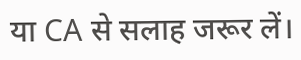या CA से सलाह जरूर लें।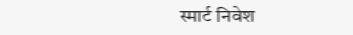स्मार्ट निवेश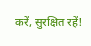करें, सुरक्षित रहें!